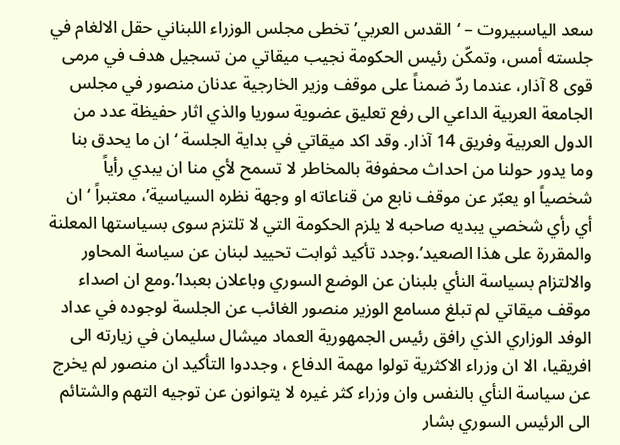سعد الياسبيروت – ‘القدس العربي’ تخطى مجلس الوزراء اللبناني حقل الالغام في جلسته أمس، وتمكّن رئيس الحكومة نجيب ميقاتي من تسجيل هدف في مرمى قوى 8 آذار، عندما ردّ ضمناً على موقف وزير الخارجية عدنان منصور في مجلس الجامعة العربية الداعي الى رفع تعليق عضوية سوريا والذي اثار حفيظة عدد من الدول العربية وفريق 14 آذار. وقد اكد ميقاتي في بداية الجلسة ‘ ان ما يحدق بنا وما يدور حولنا من احداث محفوفة بالمخاطر لا تسمح لأي منا ان يبدي رأياً شخصياً او يعبّر عن موقف نابع من قناعاته او وجهة نظره السياسية’، معتبراً ‘ان أي رأي شخصي يبديه صاحبه لا يلزم الحكومة التي لا تلتزم سوى بسياستها المعلنة والمقررة على هذا الصعيد’.وجدد تأكيد ثوابت تحييد لبنان عن سياسة المحاور والالتزام بسياسة النأي بلبنان عن الوضع السوري وباعلان بعبدا’.ومع ان اصداء موقف ميقاتي لم تبلغ مسامع الوزير منصور الغائب عن الجلسة لوجوده في عداد الوفد الوزاري الذي رافق رئيس الجمهورية العماد ميشال سليمان في زيارته الى افريقيا، الا ان وزراء الاكثرية تولوا مهمة الدفاع ، وجددوا التأكيد ان منصور لم يخرج عن سياسة النأي بالنفس وان وزراء كثر غيره لا يتوانون عن توجيه التهم والشتائم الى الرئيس السوري بشار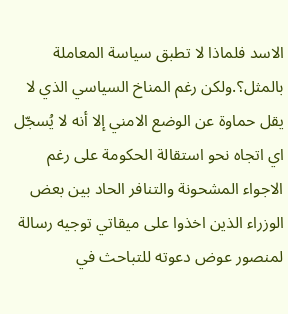الاسد فلماذا لا تطبق سياسة المعاملة بالمثل؟.ولكن رغم المناخ السياسي الذي لا يقل حماوة عن الوضع الامني إلا أنه لا يُسجّل اي اتجاه نحو استقالة الحكومة على رغم الاجواء المشحونة والتنافر الحاد بين بعض الوزراء الذين اخذوا على ميقاتي توجيه رسالة لمنصور عوض دعوته للتباحث في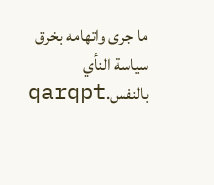ما جرى واتهامه بخرق سياسة النأي بالنفس.qarqpt